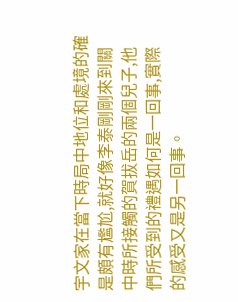宇文家在當下時局中地位和處境的確是頗有尷尬,就好像李泰剛剛來到關中時所接觸的賀拔岳的兩個兒子,他們所受到的禮遇如何是一回事,實際的感受又是另一回事。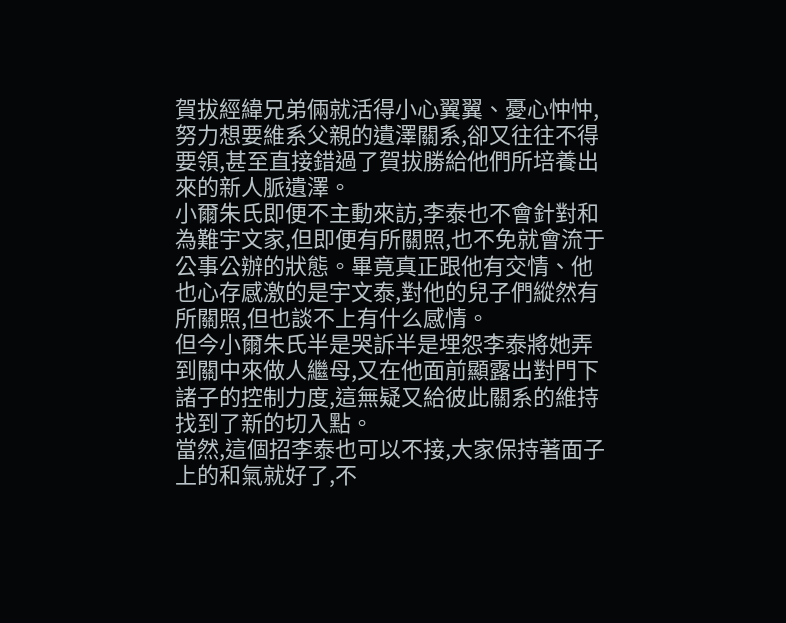賀拔經緯兄弟倆就活得小心翼翼、憂心忡忡,努力想要維系父親的遺澤關系,卻又往往不得要領,甚至直接錯過了賀拔勝給他們所培養出來的新人脈遺澤。
小爾朱氏即便不主動來訪,李泰也不會針對和為難宇文家,但即便有所關照,也不免就會流于公事公辦的狀態。畢竟真正跟他有交情、他也心存感激的是宇文泰,對他的兒子們縱然有所關照,但也談不上有什么感情。
但今小爾朱氏半是哭訴半是埋怨李泰將她弄到關中來做人繼母,又在他面前顯露出對門下諸子的控制力度,這無疑又給彼此關系的維持找到了新的切入點。
當然,這個招李泰也可以不接,大家保持著面子上的和氣就好了,不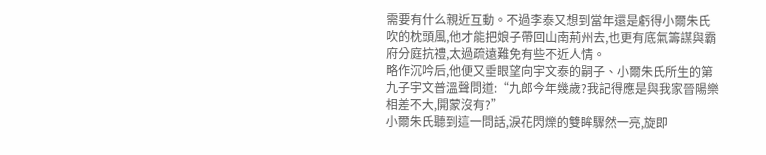需要有什么親近互動。不過李泰又想到當年還是虧得小爾朱氏吹的枕頭風,他才能把娘子帶回山南荊州去,也更有底氣籌謀與霸府分庭抗禮,太過疏遠難免有些不近人情。
略作沉吟后,他便又垂眼望向宇文泰的嗣子、小爾朱氏所生的第九子宇文普溫聲問道:“九郎今年幾歲?我記得應是與我家晉陽樂相差不大,開蒙沒有?”
小爾朱氏聽到這一問話,淚花閃爍的雙眸驟然一亮,旋即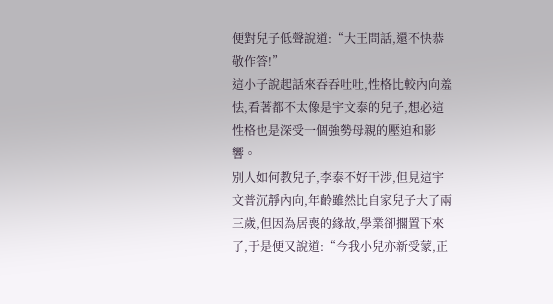便對兒子低聲說道:“大王問話,還不快恭敬作答!”
這小子說起話來吞吞吐吐,性格比較內向羞怯,看著都不太像是宇文泰的兒子,想必這性格也是深受一個強勢母親的壓迫和影響。
別人如何教兒子,李泰不好干涉,但見這宇文普沉靜內向,年齡雖然比自家兒子大了兩三歲,但因為居喪的緣故,學業卻擱置下來了,于是便又說道:“今我小兒亦新受蒙,正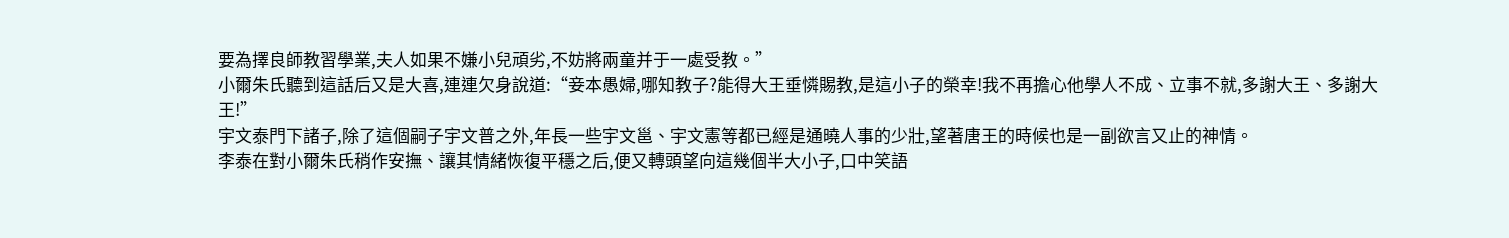要為擇良師教習學業,夫人如果不嫌小兒頑劣,不妨將兩童并于一處受教。”
小爾朱氏聽到這話后又是大喜,連連欠身說道:“妾本愚婦,哪知教子?能得大王垂憐賜教,是這小子的榮幸!我不再擔心他學人不成、立事不就,多謝大王、多謝大王!”
宇文泰門下諸子,除了這個嗣子宇文普之外,年長一些宇文邕、宇文憲等都已經是通曉人事的少壯,望著唐王的時候也是一副欲言又止的神情。
李泰在對小爾朱氏稍作安撫、讓其情緒恢復平穩之后,便又轉頭望向這幾個半大小子,口中笑語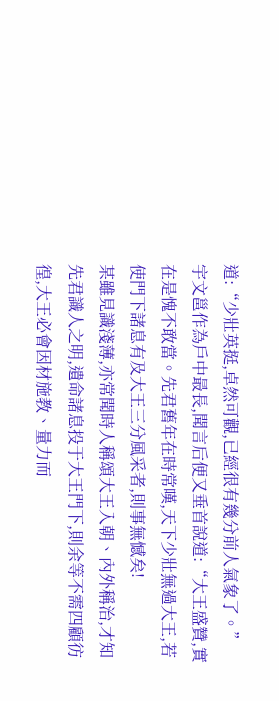道:“少壯英挺,卓然可觀,已經很有幾分前人氣象了。”
宇文邕作為戶中最長,聞言后便又垂首說道:“大王盛贊,實在是愧不敢當。先君舊年在時常嘆,天下少壯無過大王,若使門下諸息有及大王三分風采者,則事無憾矣!
某雖見識淺薄,亦常聞時人稱頌大王入朝、內外稱治,才知先君識人之明,遺命諸息投于大王門下,則余等不需四顧彷徨,大王必會因材施教、量力而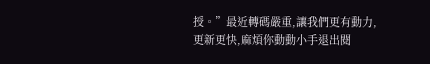授。”最近轉碼嚴重,讓我們更有動力,更新更快,麻煩你動動小手退出閱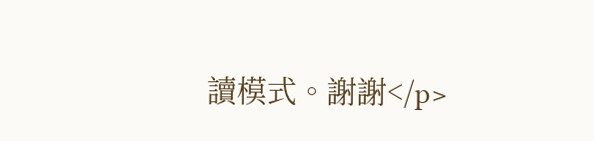讀模式。謝謝</p>